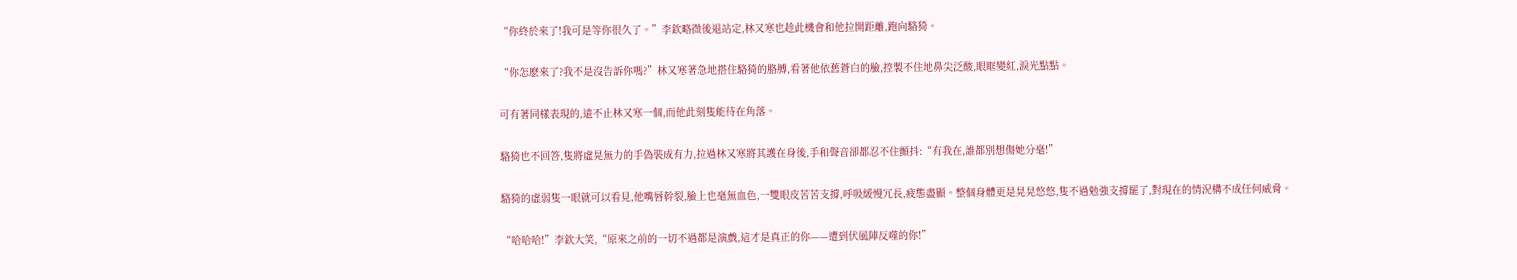“你終於來了!我可是等你很久了。”李欽略微後退站定,林又寒也趁此機會和他拉開距離,跑向駱猗。

“你怎麽來了?我不是沒告訴你嗎?”林又寒著急地搭住駱猗的胳膊,看著他依舊蒼白的臉,控製不住地鼻尖泛酸,眼眶變紅,淚光點點。

可有著同樣表現的,遠不止林又寒一個,而他此刻隻能待在角落。

駱猗也不回答,隻將虛晃無力的手偽裝成有力,拉過林又寒將其護在身後,手和聲音卻都忍不住顫抖:“有我在,誰都別想傷她分毫!”

駱猗的虛弱隻一眼就可以看見,他嘴唇幹裂,臉上也毫無血色,一雙眼皮苦苦支撐,呼吸緩慢冗長,疲態盡顯。整個身體更是晃晃悠悠,隻不過勉強支撐罷了,對現在的情況構不成任何威脅。

“哈哈哈!”李欽大笑,“原來之前的一切不過都是演戲,這才是真正的你——遭到伏風陣反噬的你!”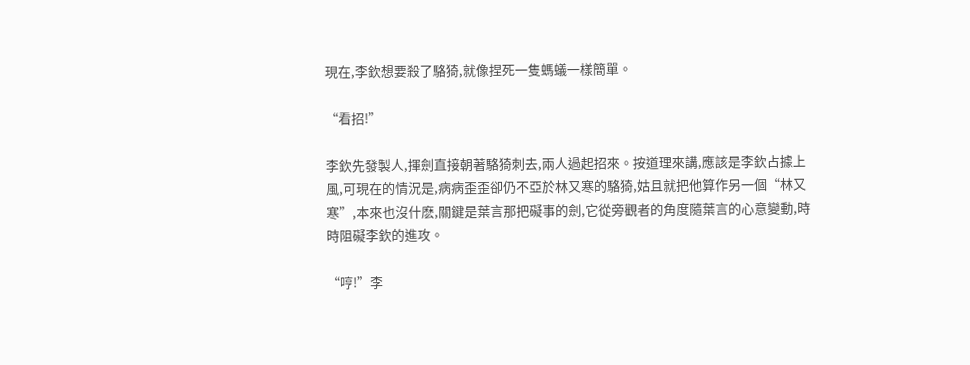現在,李欽想要殺了駱猗,就像捏死一隻螞蟻一樣簡單。

“看招!”

李欽先發製人,揮劍直接朝著駱猗刺去,兩人過起招來。按道理來講,應該是李欽占據上風,可現在的情況是,病病歪歪卻仍不亞於林又寒的駱猗,姑且就把他算作另一個“林又寒”,本來也沒什麽,關鍵是葉言那把礙事的劍,它從旁觀者的角度隨葉言的心意變動,時時阻礙李欽的進攻。

“哼!”李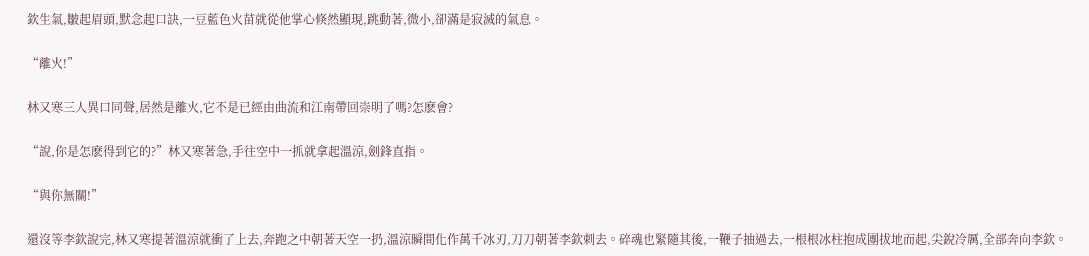欽生氣,皺起眉頭,默念起口訣,一豆藍色火苗就從他掌心倏然顯現,跳動著,微小,卻滿是寂滅的氣息。

“離火!”

林又寒三人異口同聲,居然是離火,它不是已經由曲流和江南帶回崇明了嗎?怎麽會?

“說,你是怎麽得到它的?”林又寒著急,手往空中一抓就拿起溫涼,劍鋒直指。

“與你無關!”

還沒等李欽說完,林又寒提著溫涼就衝了上去,奔跑之中朝著天空一扔,溫涼瞬間化作萬千冰刃,刀刀朝著李欽刺去。碎魂也緊隨其後,一鞭子抽過去,一根根冰柱抱成團拔地而起,尖銳冷厲,全部奔向李欽。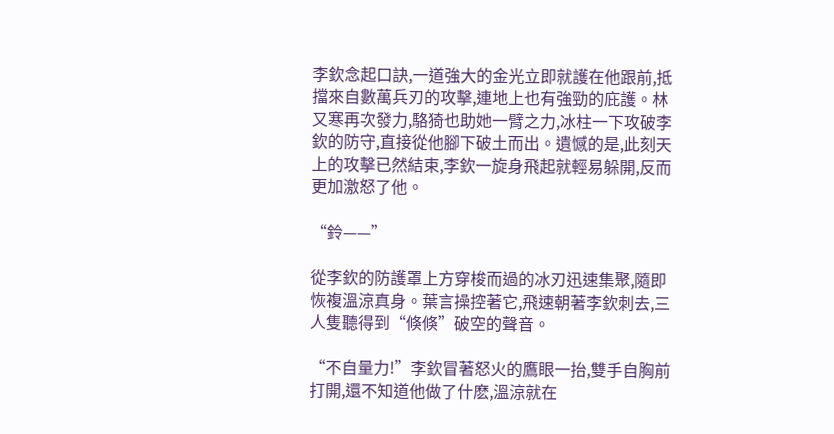李欽念起口訣,一道強大的金光立即就護在他跟前,抵擋來自數萬兵刃的攻擊,連地上也有強勁的庇護。林又寒再次發力,駱猗也助她一臂之力,冰柱一下攻破李欽的防守,直接從他腳下破土而出。遺憾的是,此刻天上的攻擊已然結束,李欽一旋身飛起就輕易躲開,反而更加激怒了他。

“鈴——”

從李欽的防護罩上方穿梭而過的冰刃迅速集聚,隨即恢複溫涼真身。葉言操控著它,飛速朝著李欽刺去,三人隻聽得到“倏倏”破空的聲音。

“不自量力!”李欽冒著怒火的鷹眼一抬,雙手自胸前打開,還不知道他做了什麽,溫涼就在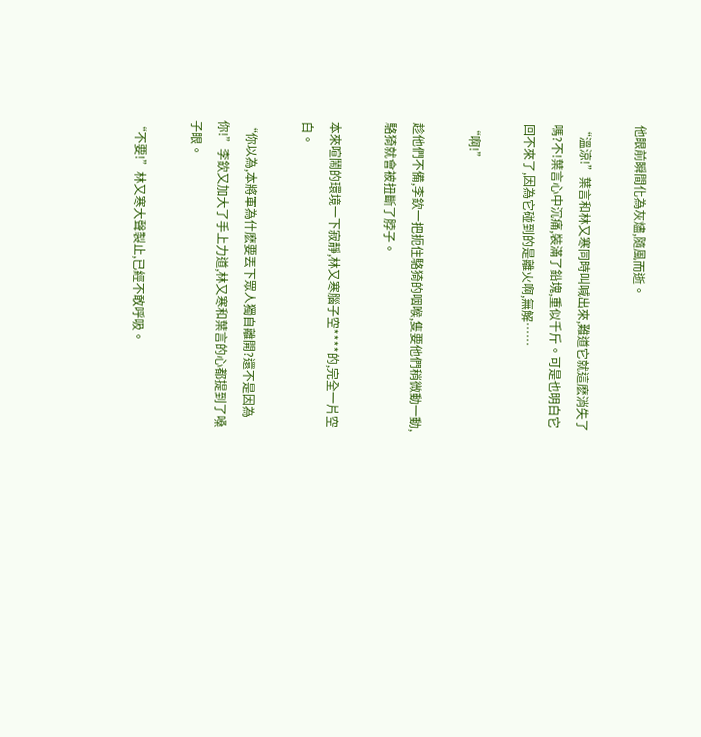他眼前瞬間化為灰燼,隨風而逝。

“溫涼!”葉言和林又寒同時叫喊出來,難道它就這麽消失了嗎?不!葉言心中沉痛,裝滿了鉛塊,重似千斤。可是也明白它回不來了,因為它碰到的是離火啊,無解……

“啊!”

趁他們不備,李欽一把扼住駱猗的咽喉,隻要他們稍微動一動,駱猗就會被扭斷了脖子。

本來喧鬧的環境一下寂靜,林又寒腦子空****的,完全一片空白。

“你以為,本將軍為什麽要丟下眾人獨自離開?還不是因為你!”李欽又加大了手上力道,林又寒和葉言的心都提到了嗓子眼。

“不要!”林又寒大聲製止,已經不敢呼吸。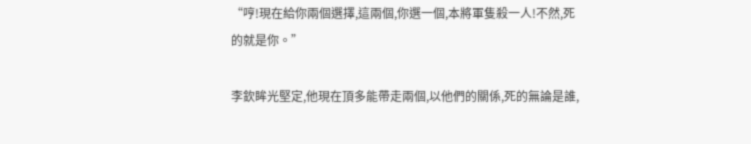“哼!現在給你兩個選擇,這兩個,你選一個,本將軍隻殺一人!不然,死的就是你。”

李欽眸光堅定,他現在頂多能帶走兩個,以他們的關係,死的無論是誰,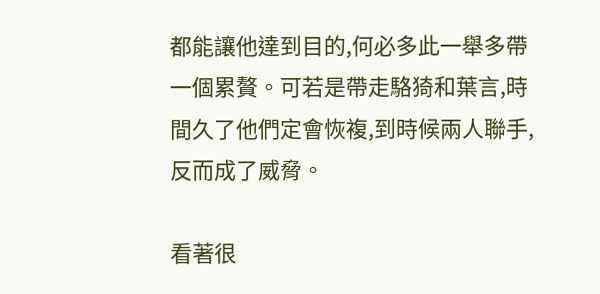都能讓他達到目的,何必多此一舉多帶一個累贅。可若是帶走駱猗和葉言,時間久了他們定會恢複,到時候兩人聯手,反而成了威脅。

看著很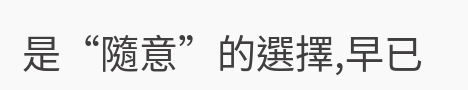是“隨意”的選擇,早已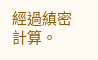經過縝密計算。